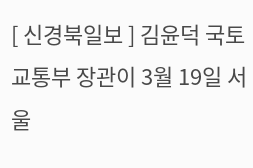[ 신경북일보 ] 김윤덕 국토교통부 장관이 3월 19일 서울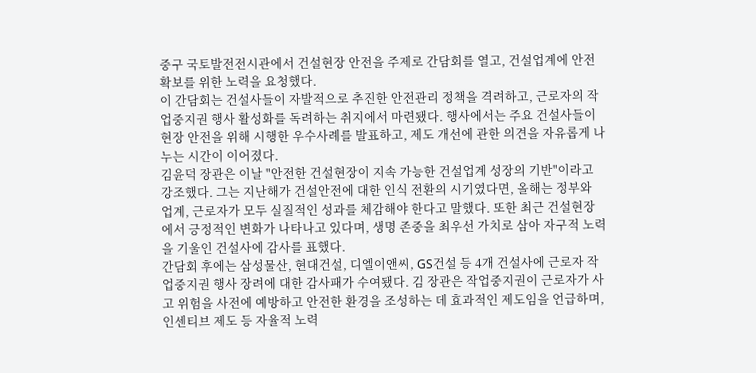중구 국토발전전시관에서 건설현장 안전을 주제로 간담회를 열고, 건설업계에 안전 확보를 위한 노력을 요청했다.
이 간담회는 건설사들이 자발적으로 추진한 안전관리 정책을 격려하고, 근로자의 작업중지권 행사 활성화를 독려하는 취지에서 마련됐다. 행사에서는 주요 건설사들이 현장 안전을 위해 시행한 우수사례를 발표하고, 제도 개선에 관한 의견을 자유롭게 나누는 시간이 이어졌다.
김윤덕 장관은 이날 "안전한 건설현장이 지속 가능한 건설업계 성장의 기반"이라고 강조했다. 그는 지난해가 건설안전에 대한 인식 전환의 시기였다면, 올해는 정부와 업계, 근로자가 모두 실질적인 성과를 체감해야 한다고 말했다. 또한 최근 건설현장에서 긍정적인 변화가 나타나고 있다며, 생명 존중을 최우선 가치로 삼아 자구적 노력을 기울인 건설사에 감사를 표했다.
간담회 후에는 삼성물산, 현대건설, 디엘이앤씨, GS건설 등 4개 건설사에 근로자 작업중지권 행사 장려에 대한 감사패가 수여됐다. 김 장관은 작업중지권이 근로자가 사고 위험을 사전에 예방하고 안전한 환경을 조성하는 데 효과적인 제도임을 언급하며, 인센티브 제도 등 자율적 노력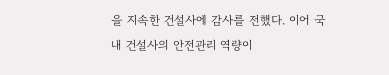을 지속한 건설사에 감사를 전했다. 이어 국내 건설사의 안전관리 역량이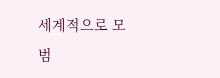세계적으로 모범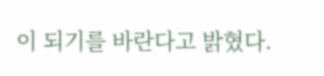이 되기를 바란다고 밝혔다.